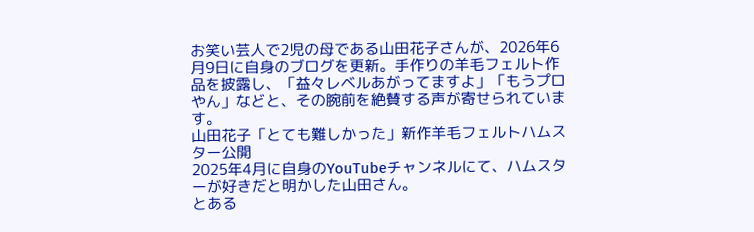お笑い芸人で2児の母である山田花子さんが、2026年6月9日に自身のブログを更新。手作りの羊毛フェルト作品を披露し、「益々レベルあがってますよ」「もうプロやん」などと、その腕前を絶賛する声が寄せられています。
山田花子「とても難しかった」新作羊毛フェルトハムスター公開
2025年4月に自身のYouTubeチャンネルにて、ハムスターが好きだと明かした山田さん。
とある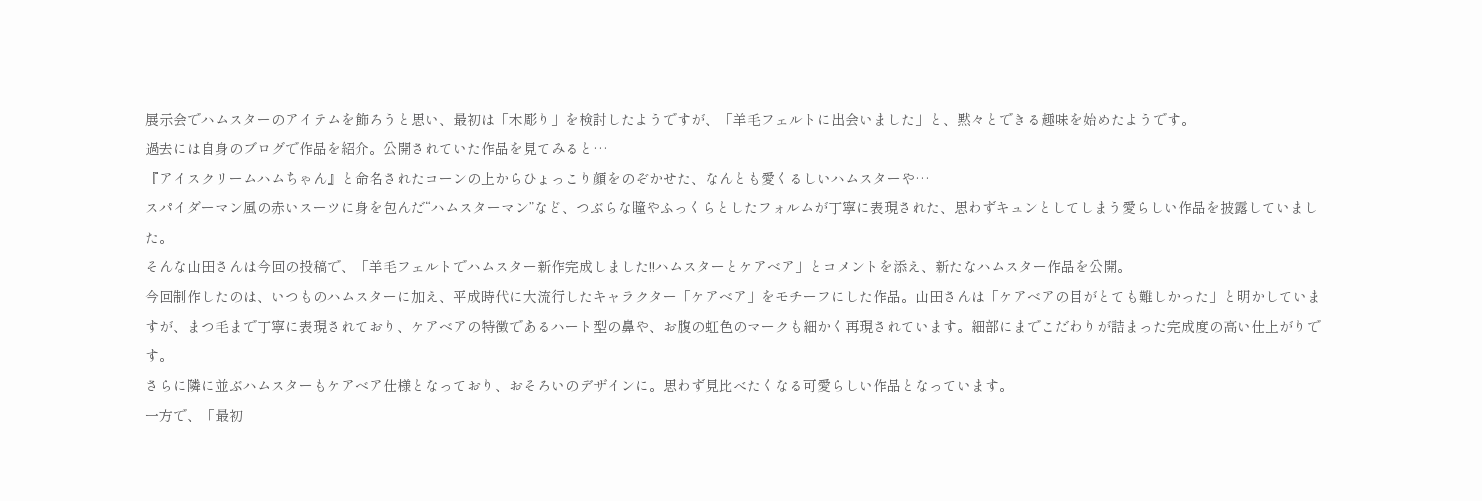展示会でハムスターのアイテムを飾ろうと思い、最初は「木彫り」を検討したようですが、「羊毛フェルトに出会いました」と、黙々とできる趣味を始めたようです。
過去には自身のブログで作品を紹介。公開されていた作品を見てみると…
『アイスクリームハムちゃん』と命名されたコーンの上からひょっこり顔をのぞかせた、なんとも愛くるしいハムスターや…
スパイダーマン風の赤いスーツに身を包んだ“ハムスターマン”など、つぶらな瞳やふっくらとしたフォルムが丁寧に表現された、思わずキュンとしてしまう愛らしい作品を披露していました。
そんな山田さんは今回の投稿で、「羊毛フェルトでハムスター新作完成しました!!ハムスターとケアベア」とコメントを添え、新たなハムスター作品を公開。
今回制作したのは、いつものハムスターに加え、平成時代に大流行したキャラクター「ケアベア」をモチーフにした作品。山田さんは「ケアベアの目がとても難しかった」と明かしていますが、まつ毛まで丁寧に表現されており、ケアベアの特徴であるハート型の鼻や、お腹の虹色のマークも細かく再現されています。細部にまでこだわりが詰まった完成度の高い仕上がりです。
さらに隣に並ぶハムスターもケアベア仕様となっており、おそろいのデザインに。思わず見比べたくなる可愛らしい作品となっています。
一方で、「最初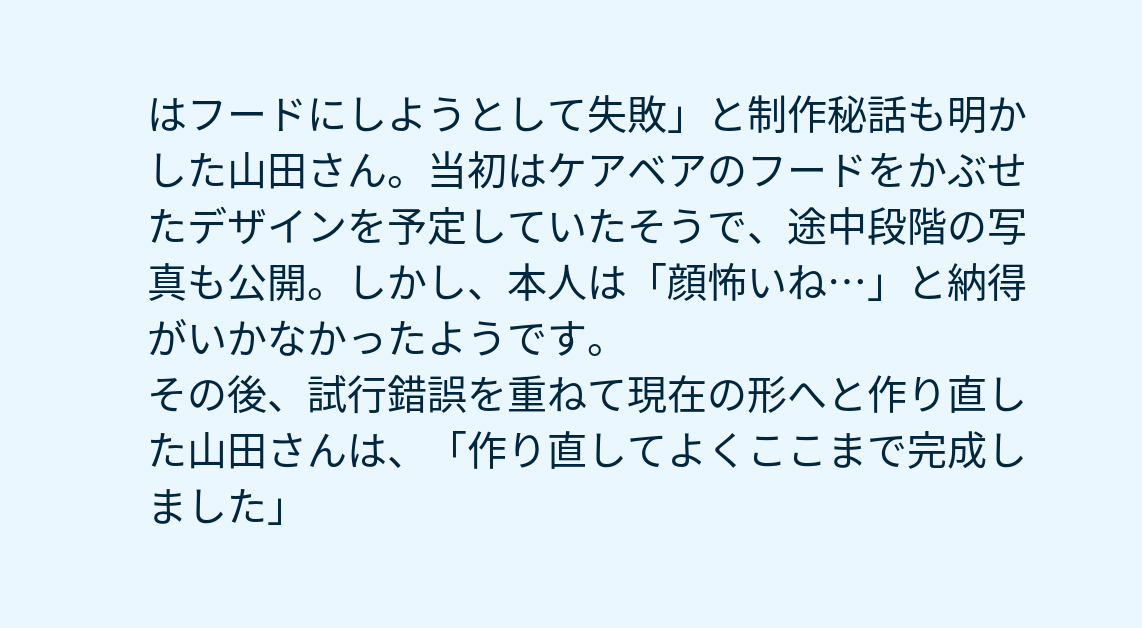はフードにしようとして失敗」と制作秘話も明かした山田さん。当初はケアベアのフードをかぶせたデザインを予定していたそうで、途中段階の写真も公開。しかし、本人は「顔怖いね…」と納得がいかなかったようです。
その後、試行錯誤を重ねて現在の形へと作り直した山田さんは、「作り直してよくここまで完成しました」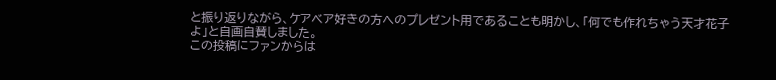と振り返りながら、ケアベア好きの方へのプレゼント用であることも明かし、「何でも作れちゃう天才花子よ」と自画自賛しました。
この投稿にファンからは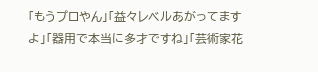「もうプロやん」「益々レベルあがってますよ」「器用で本当に多才ですね」「芸術家花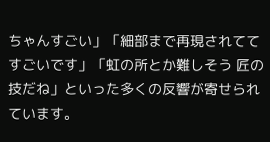ちゃんすごい」「細部まで再現されててすごいです」「虹の所とか難しそう 匠の技だね」といった多くの反響が寄せられています。